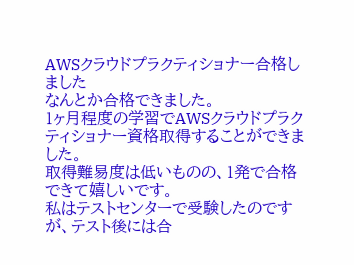AWSクラウドプラクティショナー合格しました
なんとか合格できました。
1ヶ月程度の学習でAWSクラウドプラクティショナー資格取得することができました。
取得難易度は低いものの、1発で合格できて嬉しいです。
私はテストセンターで受験したのですが、テスト後には合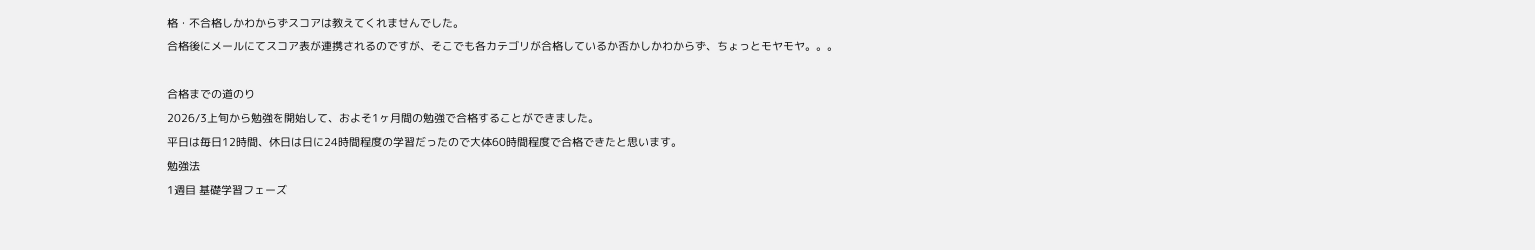格・不合格しかわからずスコアは教えてくれませんでした。
合格後にメールにてスコア表が連携されるのですが、そこでも各カテゴリが合格しているか否かしかわからず、ちょっとモヤモヤ。。。

合格までの道のり
2026/3上旬から勉強を開始して、およそ1ヶ月間の勉強で合格することができました。
平日は毎日12時間、休日は日に24時間程度の学習だったので大体60時間程度で合格できたと思います。
勉強法
1週目 基礎学習フェーズ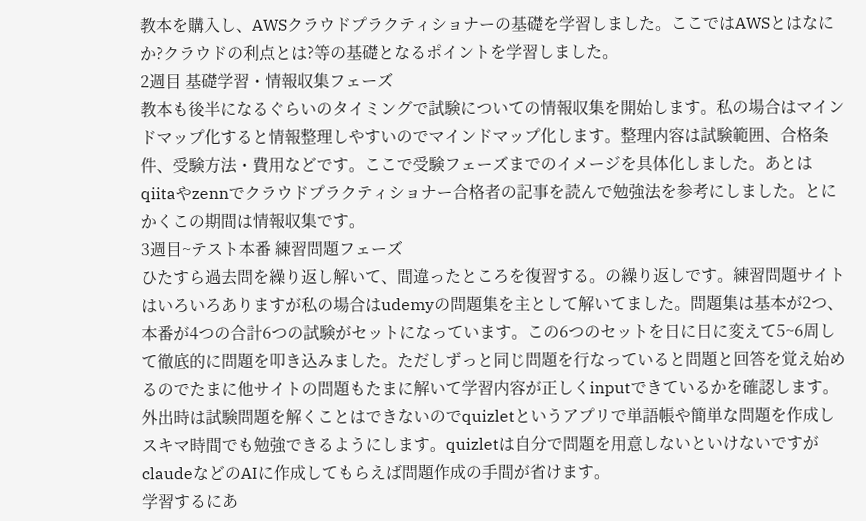教本を購入し、AWSクラウドプラクティショナーの基礎を学習しました。ここではAWSとはなにか?クラウドの利点とは?等の基礎となるポイントを学習しました。
2週目 基礎学習・情報収集フェーズ
教本も後半になるぐらいのタイミングで試験についての情報収集を開始します。私の場合はマインドマップ化すると情報整理しやすいのでマインドマップ化します。整理内容は試験範囲、合格条件、受験方法・費用などです。ここで受験フェーズまでのイメージを具体化しました。あとはqiitaやzennでクラウドプラクティショナー合格者の記事を読んで勉強法を参考にしました。とにかくこの期間は情報収集です。
3週目~テスト本番 練習問題フェーズ
ひたすら過去問を繰り返し解いて、間違ったところを復習する。の繰り返しです。練習問題サイトはいろいろありますが私の場合はudemyの問題集を主として解いてました。問題集は基本が2つ、本番が4つの合計6つの試験がセットになっています。この6つのセットを日に日に変えて5~6周して徹底的に問題を叩き込みました。ただしずっと同じ問題を行なっていると問題と回答を覚え始めるのでたまに他サイトの問題もたまに解いて学習内容が正しくinputできているかを確認します。
外出時は試験問題を解くことはできないのでquizletというアプリで単語帳や簡単な問題を作成しスキマ時間でも勉強できるようにします。quizletは自分で問題を用意しないといけないですがclaudeなどのAIに作成してもらえば問題作成の手間が省けます。
学習するにあ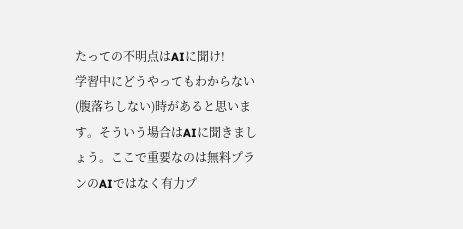たっての不明点はAIに聞け!
学習中にどうやってもわからない(腹落ちしない)時があると思います。そういう場合はAIに聞きましょう。ここで重要なのは無料プランのAIではなく有力プ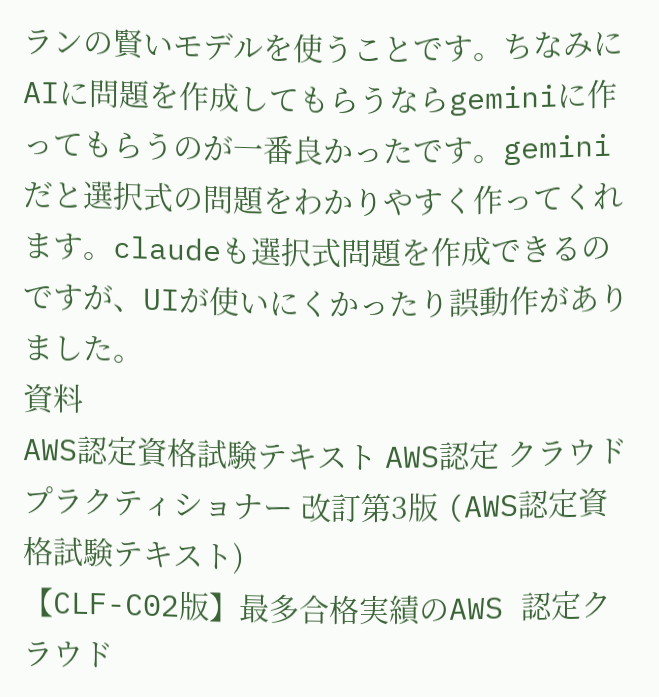ランの賢いモデルを使うことです。ちなみにAIに問題を作成してもらうならgeminiに作ってもらうのが一番良かったです。geminiだと選択式の問題をわかりやすく作ってくれます。claudeも選択式問題を作成できるのですが、UIが使いにくかったり誤動作がありました。
資料
AWS認定資格試験テキスト AWS認定 クラウドプラクティショナー 改訂第3版 (AWS認定資格試験テキスト)
【CLF-C02版】最多合格実績のAWS 認定クラウド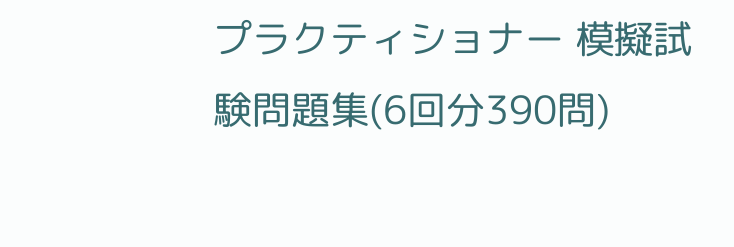プラクティショナー 模擬試験問題集(6回分390問)